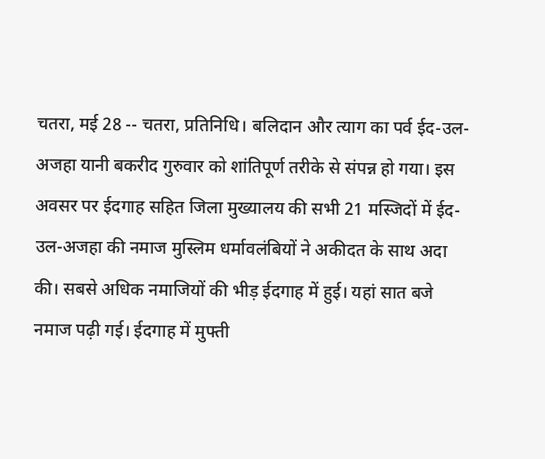चतरा, मई 28 -- चतरा, प्रतिनिधि। बलिदान और त्याग का पर्व ईद-उल-अजहा यानी बकरीद गुरुवार को शांतिपूर्ण तरीके से संपन्न हो गया। इस अवसर पर ईदगाह सहित जिला मुख्यालय की सभी 21 मस्जिदों में ईद-उल-अजहा की नमाज मुस्लिम धर्मावलंबियों ने अकीदत के साथ अदा की। सबसे अधिक नमाजियों की भीड़ ईदगाह में हुई। यहां सात बजे नमाज पढ़ी गई। ईदगाह में मुफ्ती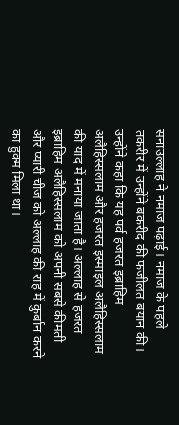सनाउल्लाह ने नमाज पढ़ाई। नमाज के पहले तकरीर में उन्होंने बकरीद की फजीलत बयान की। उन्होंने कहा कि यह पर्व हजरत इब्राहिम अलैहिस्सलाम और हजरत इस्माइल अलैहिस्सलाम की याद में मनाया जाता है। अल्लाह से हजरत इब्राहिम अलैहिस्सलाम को अपनी सबसे कीमती और प्यारी चीज को अल्लाह की राह में कुर्बान करने का हुक्म मिला था।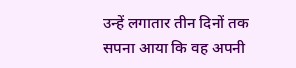उन्हें लगातार तीन दिनों तक सपना आया कि वह अपनी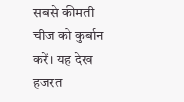सबसे कीमती चीज को कुर्बान करें। यह देख हजरत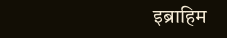इब्राहिम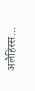अलैहिस्स...